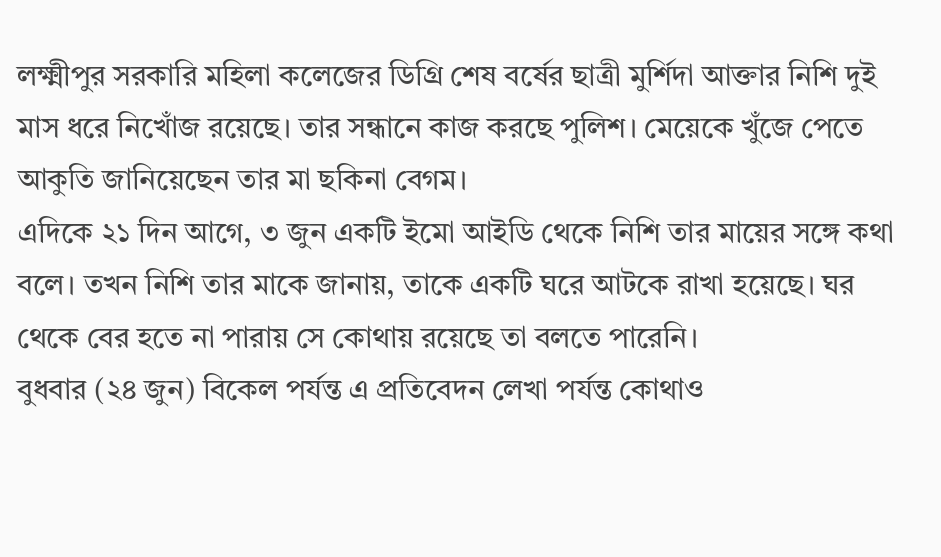লক্ষ্মীপুর সরকারি মহিলা কলেজের ডিগ্রি শেষ বর্ষের ছাত্রী মুর্শিদা আক্তার নিশি দুই মাস ধরে নিখোঁজ রয়েছে। তার সন্ধানে কাজ করছে পুলিশ। মেয়েকে খুঁজে পেতে আকুতি জানিয়েছেন তার মা ছকিনা বেগম।
এদিকে ২১ দিন আগে, ৩ জুন একটি ইমো আইডি থেকে নিশি তার মায়ের সঙ্গে কথা বলে। তখন নিশি তার মাকে জানায়, তাকে একটি ঘরে আটকে রাখা হয়েছে। ঘর থেকে বের হতে না পারায় সে কোথায় রয়েছে তা বলতে পারেনি।
বুধবার (২৪ জুন) বিকেল পর্যন্ত এ প্রতিবেদন লেখা পর্যন্ত কোথাও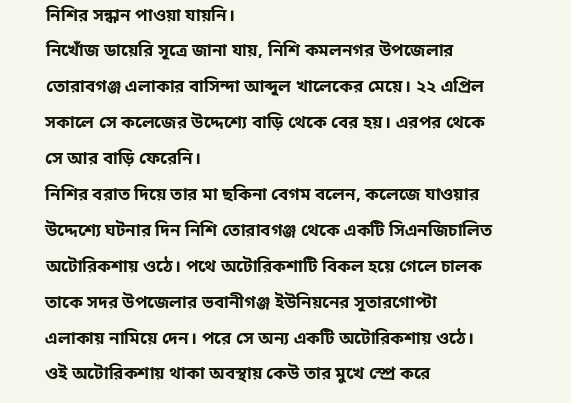নিশির সন্ধান পাওয়া যায়নি।
নিখোঁজ ডায়েরি সূত্রে জানা যায়, নিশি কমলনগর উপজেলার তোরাবগঞ্জ এলাকার বাসিন্দা আব্দুল খালেকের মেয়ে। ২২ এপ্রিল সকালে সে কলেজের উদ্দেশ্যে বাড়ি থেকে বের হয়। এরপর থেকে সে আর বাড়ি ফেরেনি।
নিশির বরাত দিয়ে তার মা ছকিনা বেগম বলেন, কলেজে যাওয়ার উদ্দেশ্যে ঘটনার দিন নিশি তোরাবগঞ্জ থেকে একটি সিএনজিচালিত অটোরিকশায় ওঠে। পথে অটোরিকশাটি বিকল হয়ে গেলে চালক তাকে সদর উপজেলার ভবানীগঞ্জ ইউনিয়নের সূতারগোপ্টা এলাকায় নামিয়ে দেন। পরে সে অন্য একটি অটোরিকশায় ওঠে। ওই অটোরিকশায় থাকা অবস্থায় কেউ তার মুখে স্প্রে করে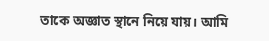তাকে অজ্ঞাত স্থানে নিয়ে যায়। আমি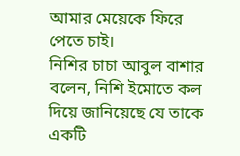আমার মেয়েকে ফিরে পেতে চাই।
নিশির চাচা আবুল বাশার বলেন, নিশি ইমোতে কল দিয়ে জানিয়েছে যে তাকে একটি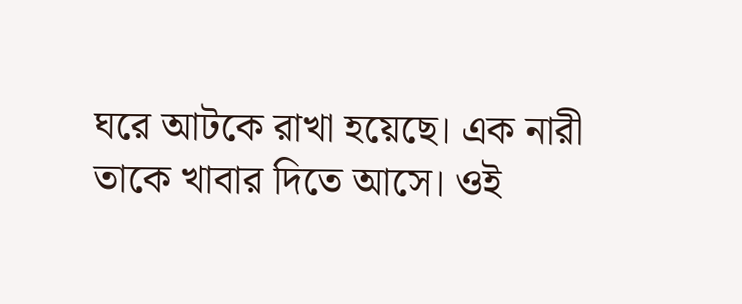ঘরে আটকে রাখা হয়েছে। এক নারী তাকে খাবার দিতে আসে। ওই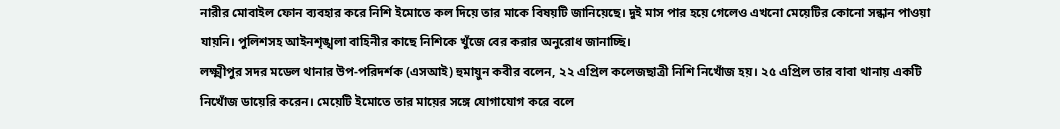নারীর মোবাইল ফোন ব্যবহার করে নিশি ইমোতে কল দিয়ে তার মাকে বিষয়টি জানিয়েছে। দুই মাস পার হয়ে গেলেও এখনো মেয়েটির কোনো সন্ধান পাওয়া যায়নি। পুলিশসহ আইনশৃঙ্খলা বাহিনীর কাছে নিশিকে খুঁজে বের করার অনুরোধ জানাচ্ছি।
লক্ষ্মীপুর সদর মডেল থানার উপ-পরিদর্শক (এসআই) হুমায়ুন কবীর বলেন, ২২ এপ্রিল কলেজছাত্রী নিশি নিখোঁজ হয়। ২৫ এপ্রিল তার বাবা থানায় একটি নিখোঁজ ডায়েরি করেন। মেয়েটি ইমোতে তার মায়ের সঙ্গে যোগাযোগ করে বলে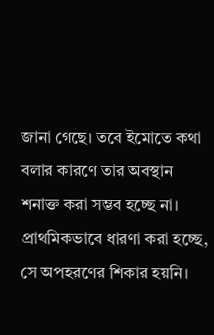জানা গেছে। তবে ইমোতে কথা বলার কারণে তার অবস্থান শনাক্ত করা সম্ভব হচ্ছে না। প্রাথমিকভাবে ধারণা করা হচ্ছে, সে অপহরণের শিকার হয়নি।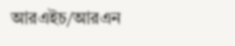আরএইচ/আরএন